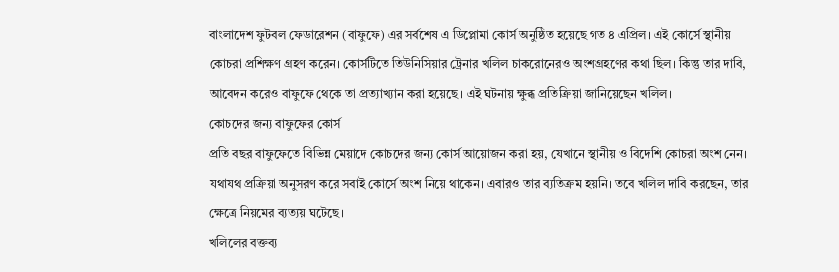বাংলাদেশ ফুটবল ফেডারেশন (বাফুফে) এর সর্বশেষ এ ডিপ্লোমা কোর্স অনুষ্ঠিত হয়েছে গত ৪ এপ্রিল। এই কোর্সে স্থানীয় কোচরা প্রশিক্ষণ গ্রহণ করেন। কোর্সটিতে তিউনিসিয়ার ট্রেনার খলিল চাকরোনেরও অংশগ্রহণের কথা ছিল। কিন্তু তার দাবি, আবেদন করেও বাফুফে থেকে তা প্রত্যাখ্যান করা হয়েছে। এই ঘটনায় ক্ষুব্ধ প্রতিক্রিয়া জানিয়েছেন খলিল।
কোচদের জন্য বাফুফের কোর্স
প্রতি বছর বাফুফেতে বিভিন্ন মেয়াদে কোচদের জন্য কোর্স আয়োজন করা হয়, যেখানে স্থানীয় ও বিদেশি কোচরা অংশ নেন। যথাযথ প্রক্রিয়া অনুসরণ করে সবাই কোর্সে অংশ নিয়ে থাকেন। এবারও তার ব্যতিক্রম হয়নি। তবে খলিল দাবি করছেন, তার ক্ষেত্রে নিয়মের ব্যত্যয় ঘটেছে।
খলিলের বক্তব্য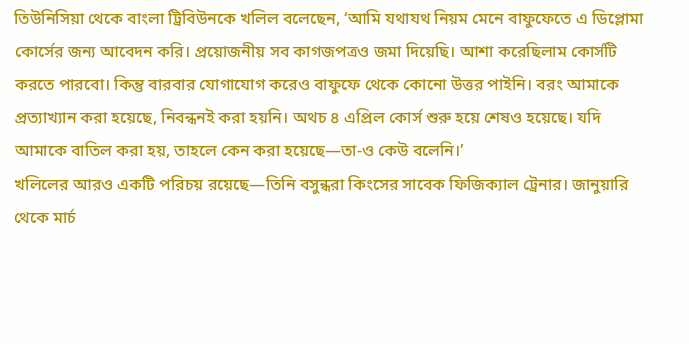তিউনিসিয়া থেকে বাংলা ট্রিবিউনকে খলিল বলেছেন, ‘আমি যথাযথ নিয়ম মেনে বাফুফেতে এ ডিপ্লোমা কোর্সের জন্য আবেদন করি। প্রয়োজনীয় সব কাগজপত্রও জমা দিয়েছি। আশা করেছিলাম কোর্সটি করতে পারবো। কিন্তু বারবার যোগাযোগ করেও বাফুফে থেকে কোনো উত্তর পাইনি। বরং আমাকে প্রত্যাখ্যান করা হয়েছে, নিবন্ধনই করা হয়নি। অথচ ৪ এপ্রিল কোর্স শুরু হয়ে শেষও হয়েছে। যদি আমাকে বাতিল করা হয়, তাহলে কেন করা হয়েছে—তা-ও কেউ বলেনি।’
খলিলের আরও একটি পরিচয় রয়েছে—তিনি বসুন্ধরা কিংসের সাবেক ফিজিক্যাল ট্রেনার। জানুয়ারি থেকে মার্চ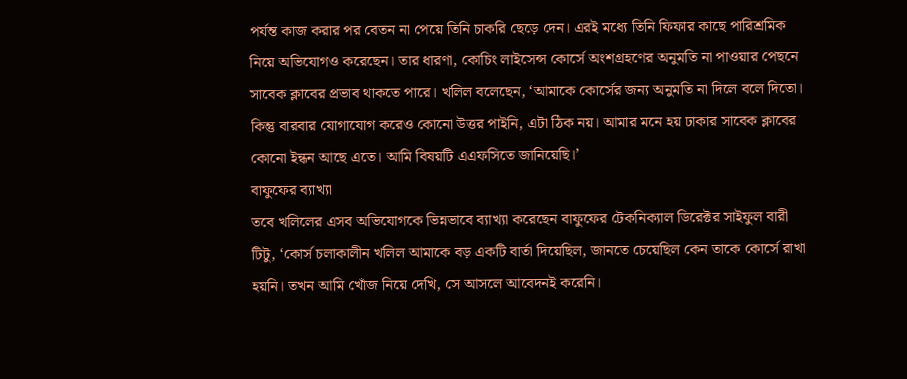পর্যন্ত কাজ করার পর বেতন না পেয়ে তিনি চাকরি ছেড়ে দেন। এরই মধ্যে তিনি ফিফার কাছে পারিশ্রমিক নিয়ে অভিযোগও করেছেন। তার ধারণা, কোচিং লাইসেন্স কোর্সে অংশগ্রহণের অনুমতি না পাওয়ার পেছনে সাবেক ক্লাবের প্রভাব থাকতে পারে। খলিল বলেছেন, ‘আমাকে কোর্সের জন্য অনুমতি না দিলে বলে দিতো। কিন্তু বারবার যোগাযোগ করেও কোনো উত্তর পাইনি, এটা ঠিক নয়। আমার মনে হয় ঢাকার সাবেক ক্লাবের কোনো ইন্ধন আছে এতে। আমি বিষয়টি এএফসিতে জানিয়েছি।’
বাফুফের ব্যাখ্যা
তবে খলিলের এসব অভিযোগকে ভিন্নভাবে ব্যাখ্যা করেছেন বাফুফের টেকনিক্যাল ডিরেক্টর সাইফুল বারী টিটু, ‘কোর্স চলাকালীন খলিল আমাকে বড় একটি বার্তা দিয়েছিল, জানতে চেয়েছিল কেন তাকে কোর্সে রাখা হয়নি। তখন আমি খোঁজ নিয়ে দেখি, সে আসলে আবেদনই করেনি।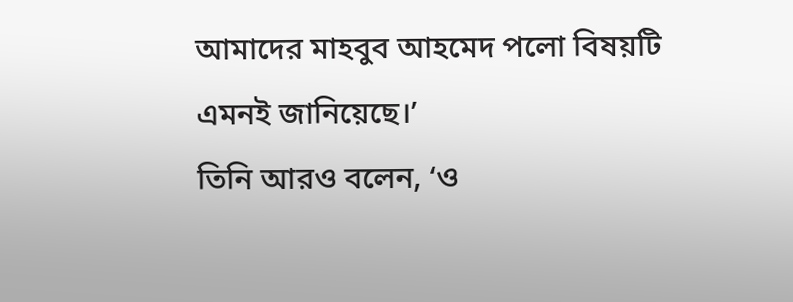আমাদের মাহবুব আহমেদ পলো বিষয়টি এমনই জানিয়েছে।’
তিনি আরও বলেন, ‘ও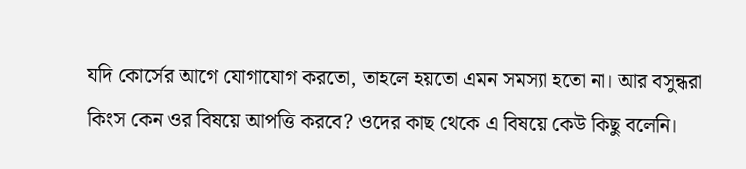যদি কোর্সের আগে যোগাযোগ করতো, তাহলে হয়তো এমন সমস্যা হতো না। আর বসুন্ধরা কিংস কেন ওর বিষয়ে আপত্তি করবে? ওদের কাছ থেকে এ বিষয়ে কেউ কিছু বলেনি।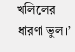খলিলের ধারণা ভুল।’